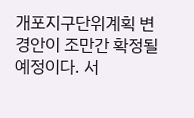개포지구단위계획 변경안이 조만간 확정될 예정이다. 서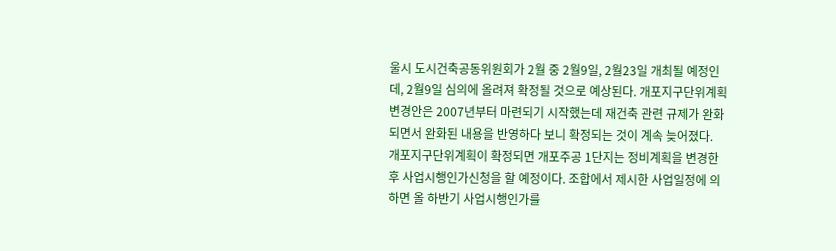울시 도시건축공동위원회가 2월 중 2월9일, 2월23일 개최될 예정인데, 2월9일 심의에 올려져 확정될 것으로 예상된다. 개포지구단위계획 변경안은 2007년부터 마련되기 시작했는데 재건축 관련 규제가 완화되면서 완화된 내용을 반영하다 보니 확정되는 것이 계속 늦어졌다.
개포지구단위계획이 확정되면 개포주공 1단지는 정비계획을 변경한 후 사업시행인가신청을 할 예정이다. 조합에서 제시한 사업일정에 의하면 올 하반기 사업시행인가를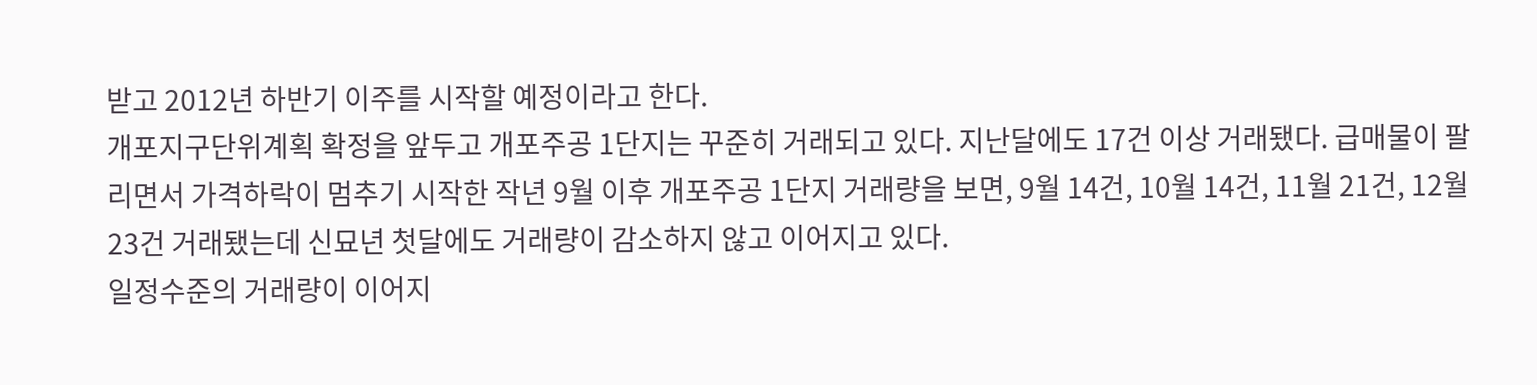받고 2012년 하반기 이주를 시작할 예정이라고 한다.
개포지구단위계획 확정을 앞두고 개포주공 1단지는 꾸준히 거래되고 있다. 지난달에도 17건 이상 거래됐다. 급매물이 팔리면서 가격하락이 멈추기 시작한 작년 9월 이후 개포주공 1단지 거래량을 보면, 9월 14건, 10월 14건, 11월 21건, 12월 23건 거래됐는데 신묘년 첫달에도 거래량이 감소하지 않고 이어지고 있다.
일정수준의 거래량이 이어지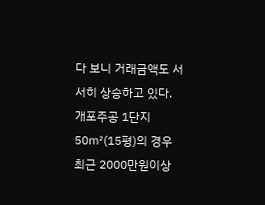다 보니 거래금액도 서서히 상승하고 있다. 개포주공 1단지 50㎡(15평)의 경우 최근 2000만원이상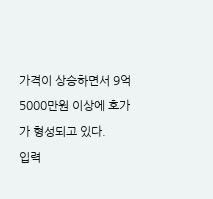가격이 상승하면서 9억5000만원 이상에 호가가 형성되고 있다.
입력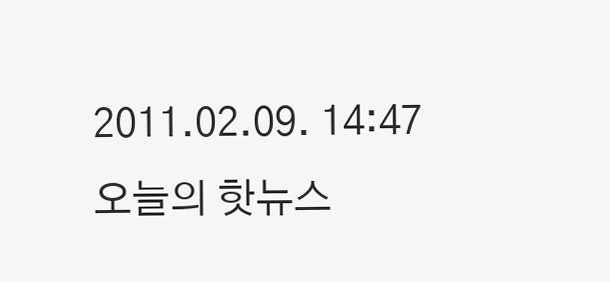2011.02.09. 14:47
오늘의 핫뉴스